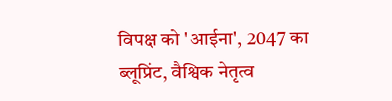विपक्ष को 'आईना', 2047 का ब्लूप्रिंट, वैश्विक नेतृत्व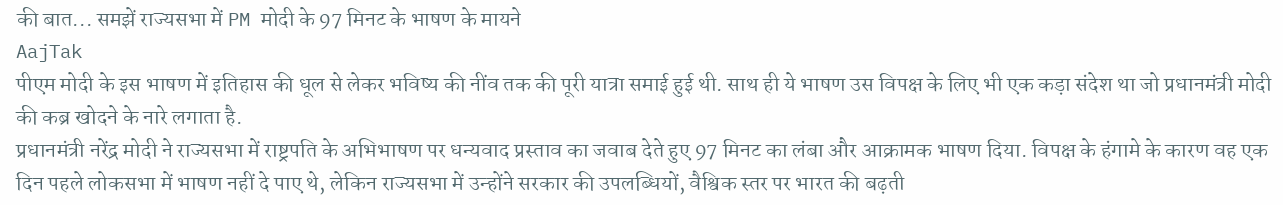की बात... समझें राज्यसभा में PM मोदी के 97 मिनट के भाषण के मायने
AajTak
पीएम मोदी के इस भाषण में इतिहास की धूल से लेकर भविष्य की नींव तक की पूरी यात्रा समाई हुई थी. साथ ही ये भाषण उस विपक्ष के लिए भी एक कड़ा संदेश था जो प्रधानमंत्री मोदी की कब्र खोदने के नारे लगाता है.
प्रधानमंत्री नरेंद्र मोदी ने राज्यसभा में राष्ट्रपति के अभिभाषण पर धन्यवाद प्रस्ताव का जवाब देते हुए 97 मिनट का लंबा और आक्रामक भाषण दिया. विपक्ष के हंगामे के कारण वह एक दिन पहले लोकसभा में भाषण नहीं दे पाए थे, लेकिन राज्यसभा में उन्होंने सरकार की उपलब्धियों, वैश्विक स्तर पर भारत की बढ़ती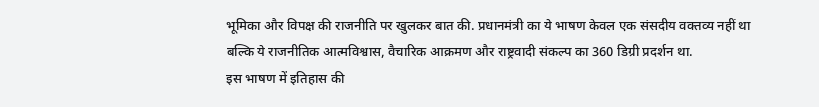भूमिका और विपक्ष की राजनीति पर खुलकर बात की. प्रधानमंत्री का ये भाषण केवल एक संसदीय वक्तव्य नहीं था बल्कि ये राजनीतिक आत्मविश्वास, वैचारिक आक्रमण और राष्ट्रवादी संकल्प का 360 डिग्री प्रदर्शन था.
इस भाषण में इतिहास की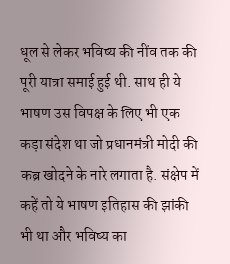धूल से लेकर भविष्य की नींव तक की पूरी यात्रा समाई हुई थी. साथ ही ये भाषण उस विपक्ष के लिए भी एक कड़ा संदेश था जो प्रधानमंत्री मोदी की कब्र खोदने के नारे लगाता है. संक्षेप में कहें तो ये भाषण इतिहास की झांकी भी था और भविष्य का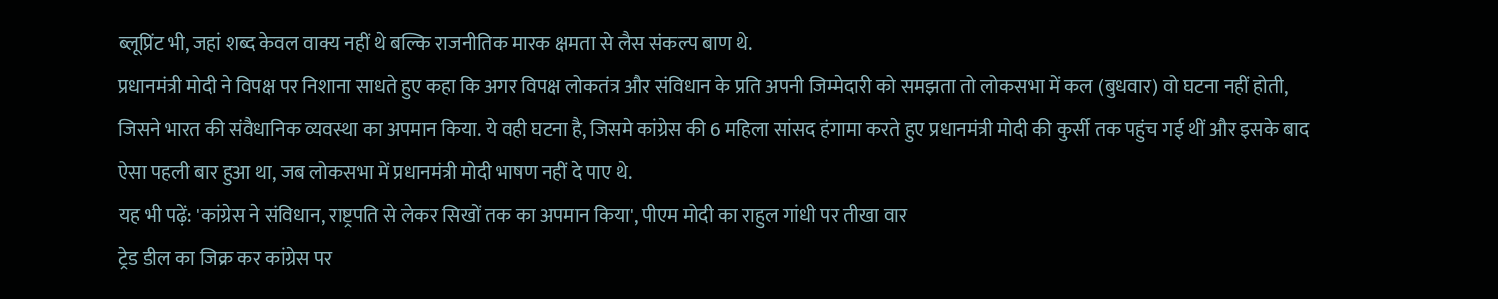ब्लूप्रिंट भी, जहां शब्द केवल वाक्य नहीं थे बल्कि राजनीतिक मारक क्षमता से लैस संकल्प बाण थे.
प्रधानमंत्री मोदी ने विपक्ष पर निशाना साधते हुए कहा कि अगर विपक्ष लोकतंत्र और संविधान के प्रति अपनी जिम्मेदारी को समझता तो लोकसभा में कल (बुधवार) वो घटना नहीं होती, जिसने भारत की संवैधानिक व्यवस्था का अपमान किया. ये वही घटना है, जिसमे कांग्रेस की 6 महिला सांसद हंगामा करते हुए प्रधानमंत्री मोदी की कुर्सी तक पहुंच गई थीं और इसके बाद ऐसा पहली बार हुआ था, जब लोकसभा में प्रधानमंत्री मोदी भाषण नहीं दे पाए थे.
यह भी पढ़ें: 'कांग्रेस ने संविधान, राष्ट्रपति से लेकर सिखों तक का अपमान किया', पीएम मोदी का राहुल गांधी पर तीखा वार
ट्रेड डील का जिक्र कर कांग्रेस पर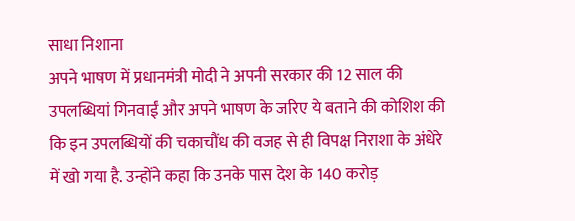साधा निशाना
अपने भाषण में प्रधानमंत्री मोदी ने अपनी सरकार की 12 साल की उपलब्धियां गिनवाईं और अपने भाषण के जरिए ये बताने की कोशिश की कि इन उपलब्धियों की चकाचौंध की वजह से ही विपक्ष निराशा के अंधेरे में खो गया है. उन्होंने कहा कि उनके पास देश के 140 करोड़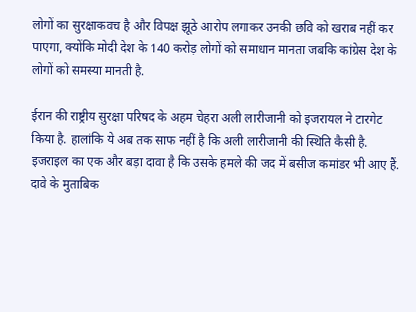लोगों का सुरक्षाकवच है और विपक्ष झूठे आरोप लगाकर उनकी छवि को खराब नहीं कर पाएगा, क्योंकि मोदी देश के 140 करोड़ लोगों को समाधान मानता जबकि कांग्रेस देश के लोगों को समस्या मानती है.

ईरान की राष्ट्रीय सुरक्षा परिषद के अहम चेहरा अली लारीजानी को इजरायल ने टारगेट किया है. हालांकि ये अब तक साफ नहीं है कि अली लारीजानी की स्थिति कैसी है. इजराइल का एक और बड़ा दावा है कि उसके हमले की जद में बसीज कमांडर भी आए हैं. दावे के मुताबिक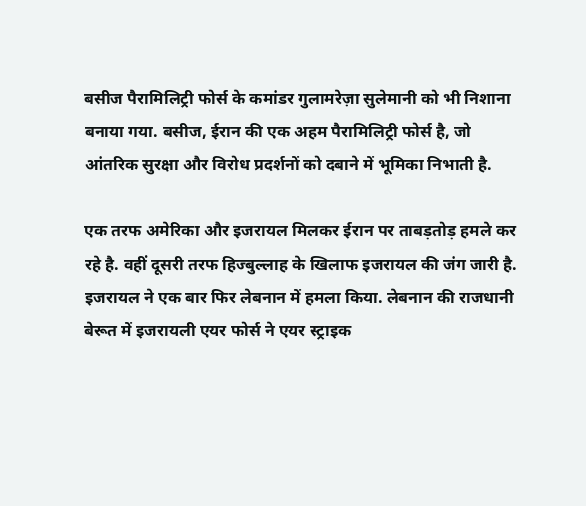बसीज पैरामिलिट्री फोर्स के कमांडर गुलामरेज़ा सुलेमानी को भी निशाना बनाया गया. बसीज, ईरान की एक अहम पैरामिलिट्री फोर्स है, जो आंतरिक सुरक्षा और विरोध प्रदर्शनों को दबाने में भूमिका निभाती है.

एक तरफ अमेरिका और इजरायल मिलकर ईरान पर ताबड़तोड़ हमले कर रहे है. वहीं दूसरी तरफ हिज्बुल्लाह के खिलाफ इजरायल की जंग जारी है. इजरायल ने एक बार फिर लेबनान में हमला किया. लेबनान की राजधानी बेरूत में इजरायली एयर फोर्स ने एयर स्ट्राइक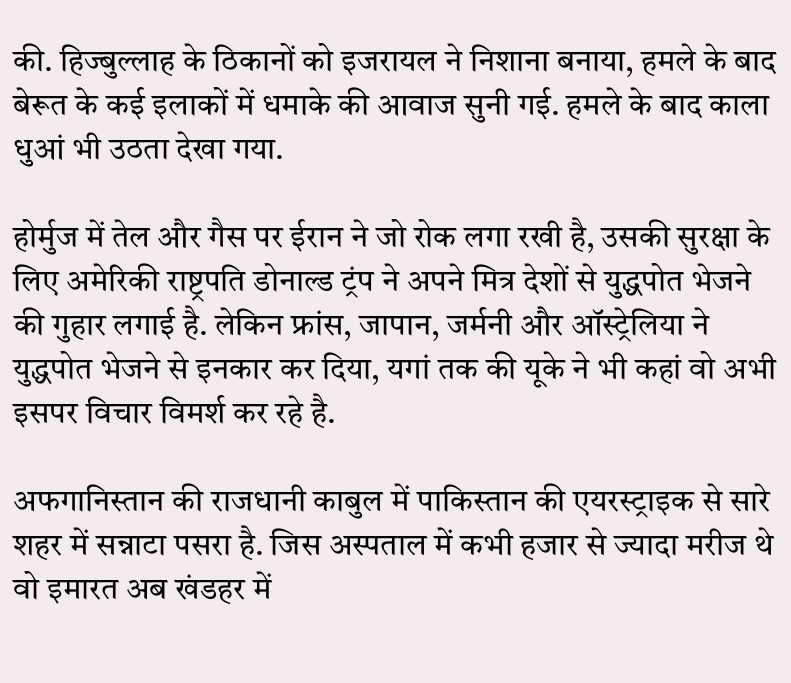की. हिज्बुल्लाह के ठिकानों को इजरायल ने निशाना बनाया, हमले के बाद बेरूत के कई इलाकों में धमाके की आवाज सुनी गई. हमले के बाद काला धुआं भी उठता देखा गया.

होर्मुज में तेल और गैस पर ईरान ने जो रोक लगा रखी है, उसकी सुरक्षा के लिए अमेरिकी राष्ट्रपति डोनाल्ड ट्रंप ने अपने मित्र देशों से युद्धपोत भेजने की गुहार लगाई है. लेकिन फ्रांस, जापान, जर्मनी और ऑस्ट्रेलिया ने युद्धपोत भेजने से इनकार कर दिया, यगां तक की यूके ने भी कहां वो अभी इसपर विचार विमर्श कर रहे है.

अफगानिस्तान की राजधानी काबुल में पाकिस्तान की एयरस्ट्राइक से सारे शहर में सन्नाटा पसरा है. जिस अस्पताल में कभी हजार से ज्यादा मरीज थे वो इमारत अब खंडहर में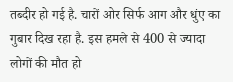तब्दीर हो गई है. चारों ओर सिर्फ आग और धुंए का गुबार दिख रहा है. इस हमले से 400 से ज्यादा लोगों की मौत हो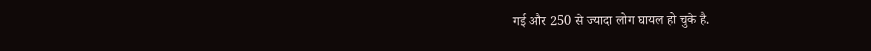गई और 250 से ज्यादा लोग घायल हो चुके है.